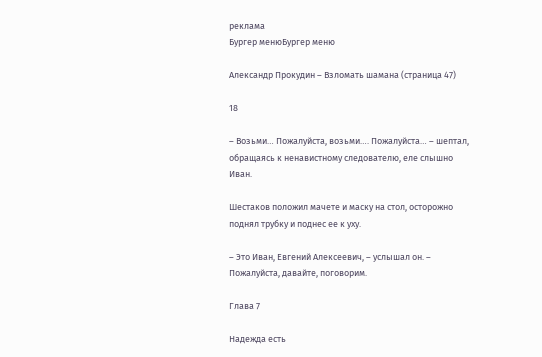реклама
Бургер менюБургер меню

Александр Прокудин – Взломать шамана (страница 47)

18

– Возьми… Пожалуйста, возьми…. Пожалуйста… – шептал, обращаясь к ненавистному следователю, еле слышно Иван.

Шестаков положил мачете и маску на стол, осторожно поднял трубку и поднес ее к уху.

– Это Иван, Евгений Алексеевич, – услышал он. – Пожалуйста, давайте, поговорим.

Глава 7

Надежда есть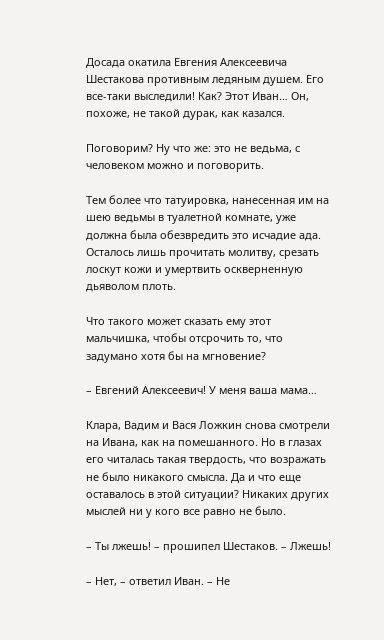Досада окатила Евгения Алексеевича Шестакова противным ледяным душем. Его все-таки выследили! Как? Этот Иван… Он, похоже, не такой дурак, как казался.

Поговорим? Ну что же: это не ведьма, с человеком можно и поговорить.

Тем более что татуировка, нанесенная им на шею ведьмы в туалетной комнате, уже должна была обезвредить это исчадие ада. Осталось лишь прочитать молитву, срезать лоскут кожи и умертвить оскверненную дьяволом плоть.

Что такого может сказать ему этот мальчишка, чтобы отсрочить то, что задумано хотя бы на мгновение?

– Евгений Алексеевич! У меня ваша мама…

Клара, Вадим и Вася Ложкин снова смотрели на Ивана, как на помешанного. Но в глазах его читалась такая твердость, что возражать не было никакого смысла. Да и что еще оставалось в этой ситуации? Никаких других мыслей ни у кого все равно не было.

– Ты лжешь! – прошипел Шестаков. – Лжешь!

– Нет, – ответил Иван. – Не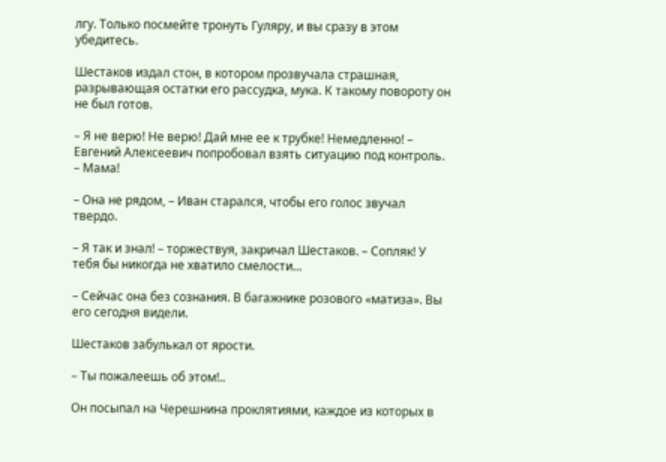лгу. Только посмейте тронуть Гуляру, и вы сразу в этом убедитесь.

Шестаков издал стон, в котором прозвучала страшная, разрывающая остатки его рассудка, мука. К такому повороту он не был готов.

– Я не верю! Не верю! Дай мне ее к трубке! Немедленно! – Евгений Алексеевич попробовал взять ситуацию под контроль. – Мама!

– Она не рядом, – Иван старался, чтобы его голос звучал твердо.

– Я так и знал! – торжествуя, закричал Шестаков. – Сопляк! У тебя бы никогда не хватило смелости…

– Сейчас она без сознания. В багажнике розового «матиза». Вы его сегодня видели.

Шестаков забулькал от ярости.

– Ты пожалеешь об этом!..

Он посыпал на Черешнина проклятиями, каждое из которых в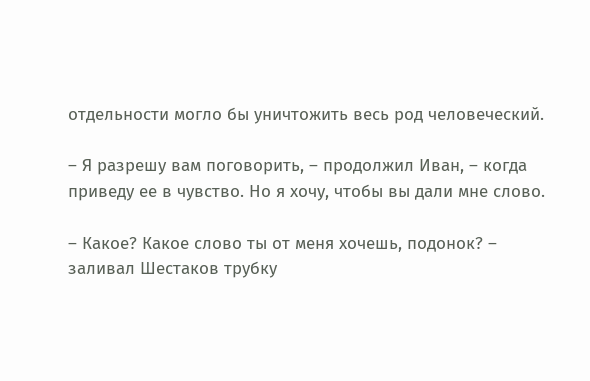отдельности могло бы уничтожить весь род человеческий.

– Я разрешу вам поговорить, – продолжил Иван, – когда приведу ее в чувство. Но я хочу, чтобы вы дали мне слово.

– Какое? Какое слово ты от меня хочешь, подонок? – заливал Шестаков трубку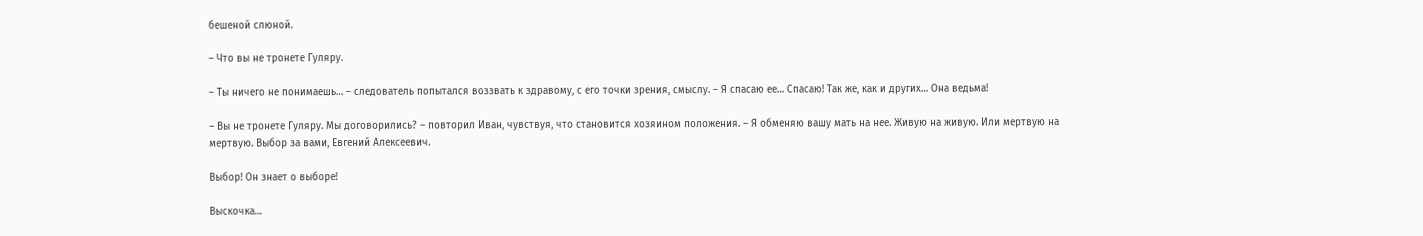бешеной слюной.

– Что вы не тронете Гуляру.

– Ты ничего не понимаешь… – следователь попытался воззвать к здравому, с его точки зрения, смыслу. – Я спасаю ее… Спасаю! Так же, как и других… Она ведьма!

– Вы не тронете Гуляру. Мы договорились? – повторил Иван, чувствуя, что становится хозяином положения. – Я обменяю вашу мать на нее. Живую на живую. Или мертвую на мертвую. Выбор за вами, Евгений Алексеевич.

Выбор! Он знает о выборе!

Выскочка…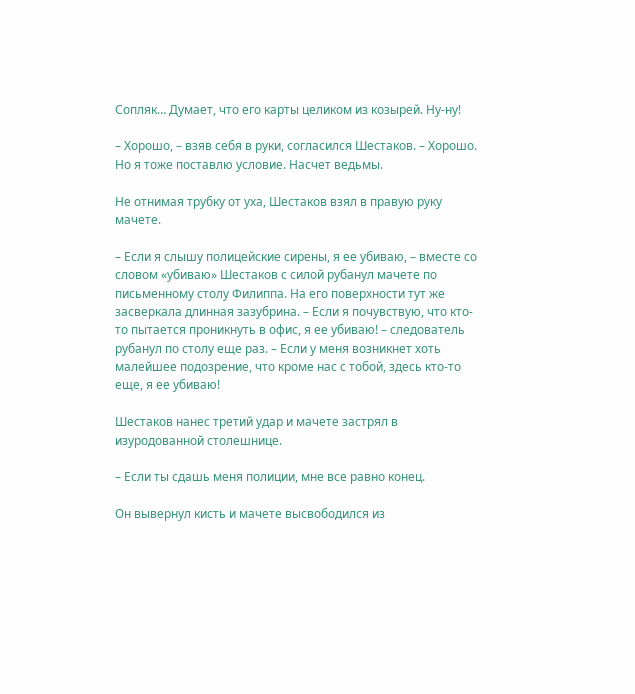Сопляк… Думает, что его карты целиком из козырей. Ну-ну!

– Хорошо, – взяв себя в руки, согласился Шестаков. – Хорошо. Но я тоже поставлю условие. Насчет ведьмы.

Не отнимая трубку от уха, Шестаков взял в правую руку мачете.

– Если я слышу полицейские сирены, я ее убиваю, – вместе со словом «убиваю» Шестаков с силой рубанул мачете по письменному столу Филиппа. На его поверхности тут же засверкала длинная зазубрина. – Если я почувствую, что кто-то пытается проникнуть в офис, я ее убиваю! – следователь рубанул по столу еще раз. – Если у меня возникнет хоть малейшее подозрение, что кроме нас с тобой, здесь кто-то еще, я ее убиваю!

Шестаков нанес третий удар и мачете застрял в изуродованной столешнице.

– Если ты сдашь меня полиции, мне все равно конец.

Он вывернул кисть и мачете высвободился из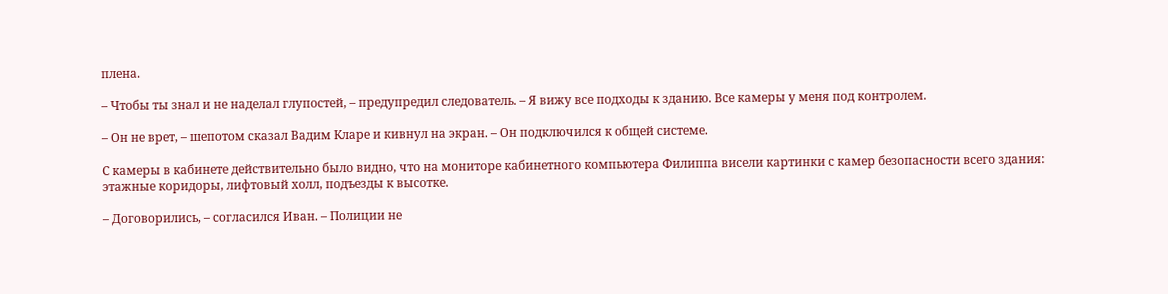плена.

– Чтобы ты знал и не наделал глупостей, – предупредил следователь. – Я вижу все подходы к зданию. Все камеры у меня под контролем.

– Он не врет, – шепотом сказал Вадим Кларе и кивнул на экран. – Он подключился к общей системе.

С камеры в кабинете действительно было видно, что на мониторе кабинетного компьютера Филиппа висели картинки с камер безопасности всего здания: этажные коридоры, лифтовый холл, подъезды к высотке.

– Договорились, – согласился Иван. – Полиции не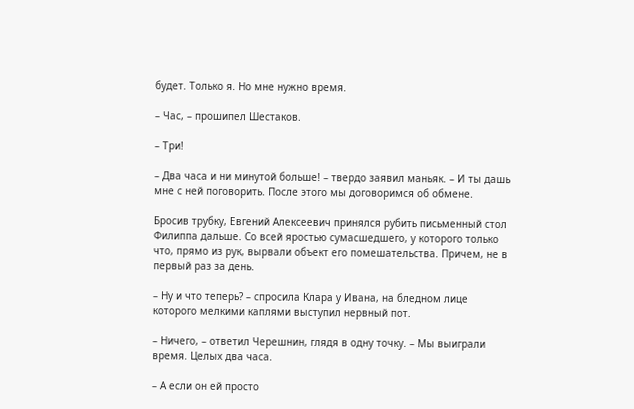будет. Только я. Но мне нужно время.

– Час, – прошипел Шестаков.

– Три!

– Два часа и ни минутой больше! – твердо заявил маньяк. – И ты дашь мне с ней поговорить. После этого мы договоримся об обмене.

Бросив трубку, Евгений Алексеевич принялся рубить письменный стол Филиппа дальше. Со всей яростью сумасшедшего, у которого только что, прямо из рук, вырвали объект его помешательства. Причем, не в первый раз за день.

– Ну и что теперь? – спросила Клара у Ивана, на бледном лице которого мелкими каплями выступил нервный пот.

– Ничего, – ответил Черешнин, глядя в одну точку. – Мы выиграли время. Целых два часа.

– А если он ей просто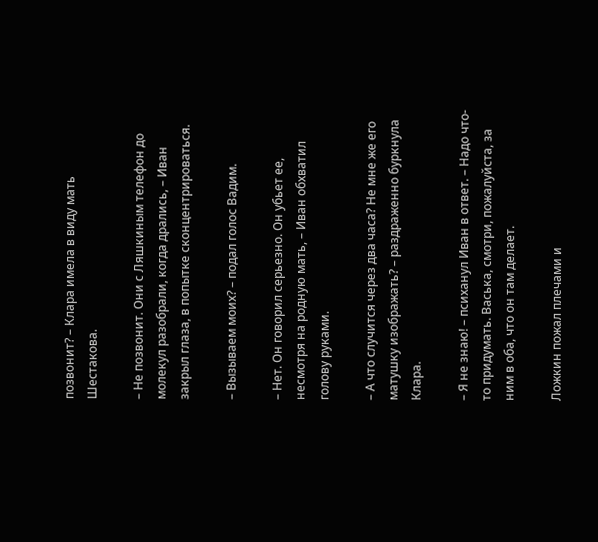позвонит? – Клара имела в виду мать Шестакова.

– Не позвонит. Они с Ляшкиным телефон до молекул разобрали, когда дрались, – Иван закрыл глаза, в попытке сконцентрироваться.

– Вызываем моих? – подал голос Вадим.

– Нет. Он говорил серьезно. Он убьет ее, несмотря на родную мать, – Иван обхватил голову руками.

– А что случится через два часа? Не мне же его матушку изображать? – раздраженно буркнула Клара.

– Я не знаю! – психанул Иван в ответ. – Надо что-то придумать. Васька, смотри, пожалуйста, за ним в оба, что он там делает.

Ложкин пожал плечами и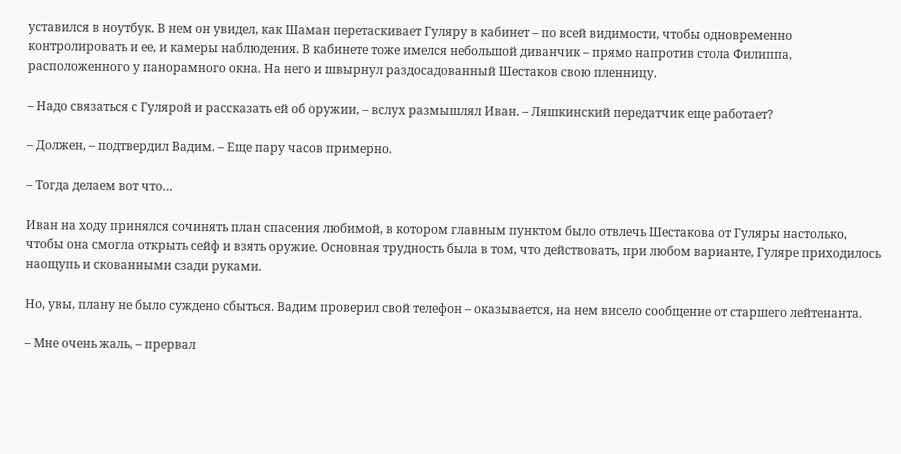уставился в ноутбук. В нем он увидел, как Шаман перетаскивает Гуляру в кабинет – по всей видимости, чтобы одновременно контролировать и ее, и камеры наблюдения. В кабинете тоже имелся небольшой диванчик – прямо напротив стола Филиппа, расположенного у панорамного окна. На него и швырнул раздосадованный Шестаков свою пленницу.

– Надо связаться с Гулярой и рассказать ей об оружии, – вслух размышлял Иван. – Ляшкинский передатчик еще работает?

– Должен, – подтвердил Вадим. – Еще пару часов примерно.

– Тогда делаем вот что…

Иван на ходу принялся сочинять план спасения любимой, в котором главным пунктом было отвлечь Шестакова от Гуляры настолько, чтобы она смогла открыть сейф и взять оружие. Основная трудность была в том, что действовать, при любом варианте, Гуляре приходилось наощупь и скованными сзади руками.

Но, увы, плану не было суждено сбыться. Вадим проверил свой телефон – оказывается, на нем висело сообщение от старшего лейтенанта.

– Мне очень жаль, – прервал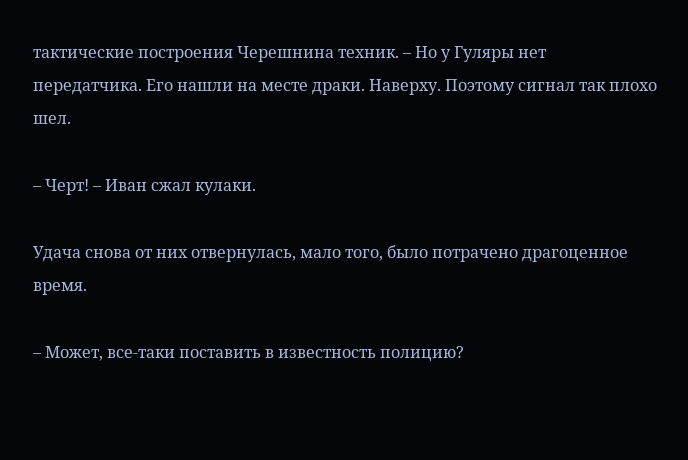тактические построения Черешнина техник. – Но у Гуляры нет передатчика. Его нашли на месте драки. Наверху. Поэтому сигнал так плохо шел.

– Черт! – Иван сжал кулаки.

Удача снова от них отвернулась, мало того, было потрачено драгоценное время.

– Может, все-таки поставить в известность полицию?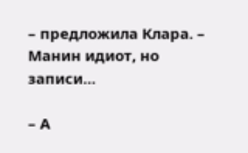– предложила Клара. – Манин идиот, но записи…

– А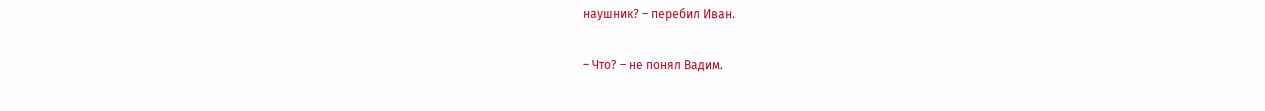наушник? – перебил Иван.

– Что? – не понял Вадим.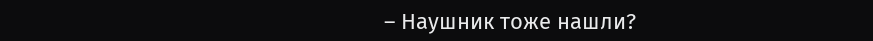– Наушник тоже нашли?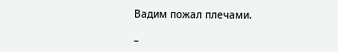Вадим пожал плечами.

–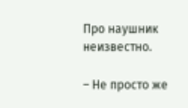Про наушник неизвестно.

– Не просто же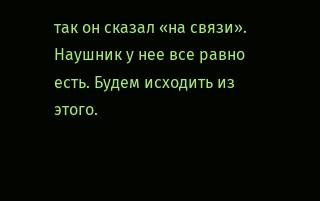так он сказал «на связи». Наушник у нее все равно есть. Будем исходить из этого.